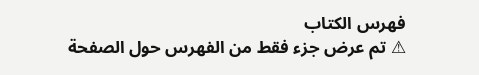فهرس الكتاب
⚠ تم عرض جزء فقط من الفهرس حول الصفحة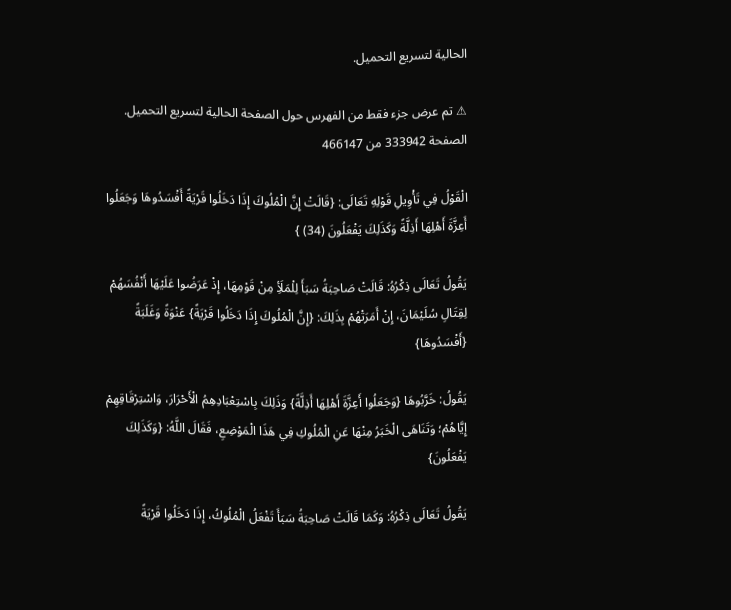الحالية لتسريع التحميل.

⚠ تم عرض جزء فقط من الفهرس حول الصفحة الحالية لتسريع التحميل.
الصفحة 333942 من 466147

الْقَوْلُ فِي تَأْوِيلِ قَوْلِهِ تَعَالَى: {قَالَتْ إِنَّ الْمُلُوكَ إِذَا دَخَلُوا قَرْيَةً أَفْسَدُوهَا وَجَعَلُوا أَعِزَّةَ أَهْلِهَا أَذِلَّةً وَكَذَلِكَ يَفْعَلُونَ (34) }

يَقُولُ تَعَالَى ذِكْرُهُ: قَالَتْ صَاحِبَةُ سَبَأَ لِلْمَلَأِ مِنْ قَوْمِهَا، إِذْ عَرَضُوا عَلَيْهَا أَنْفُسَهُمْ لِقِتَالِ سُلَيْمَانَ، إِنْ أَمَرَتْهُمْ بِذَلِكَ: {إِنَّ الْمُلُوكَ إِذَا دَخَلُوا قَرْيَةً} عَنْوَةً وَغَلَبَةً {أَفْسَدُوهَا}

يَقُولُ: خَرَّبُوهَا {وَجَعَلُوا أَعِزَّةَ أَهْلِهَا أَذِلَّةً} وَذَلِكَ بِاسْتِعْبَادِهِمُ الْأَحْرَارَ، وَاسْتِرْقَاقِهِمْ إِيَّاهُمْ؛ وَتَنَاهَى الْخَبَرُ مِنْهَا عَنِ الْمُلُوكِ فِي هَذَا الْمَوْضِعِ، فَقَالَ اللَّهُ: {وَكَذَلِكَ يَفْعَلُونَ}

يَقُولُ تَعَالَى ذِكْرُهُ: وَكَمَا قَالَتْ صَاحِبَةُ سَبَأَ تَفْعَلُ الْمُلُوكُ، إِذَا دَخَلُوا قَرْيَةً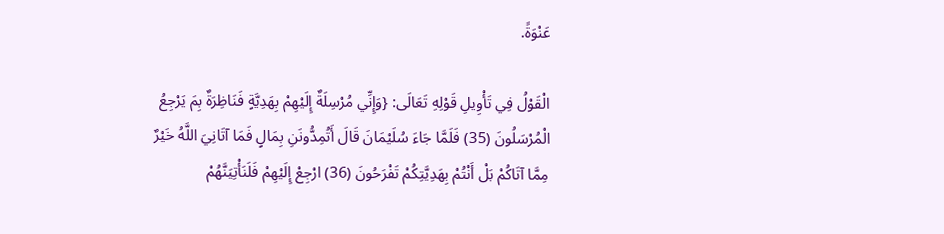عَنْوَةً.

الْقَوْلُ فِي تَأْوِيلِ قَوْلِهِ تَعَالَى: {وَإِنِّي مُرْسِلَةٌ إِلَيْهِمْ بِهَدِيَّةٍ فَنَاظِرَةٌ بِمَ يَرْجِعُ الْمُرْسَلُونَ (35) فَلَمَّا جَاءَ سُلَيْمَانَ قَالَ أَتُمِدُّونَنِ بِمَالٍ فَمَا آتَانِيَ اللَّهُ خَيْرٌ مِمَّا آتَاكُمْ بَلْ أَنْتُمْ بِهَدِيَّتِكُمْ تَفْرَحُونَ (36) ارْجِعْ إِلَيْهِمْ فَلَنَأْتِيَنَّهُمْ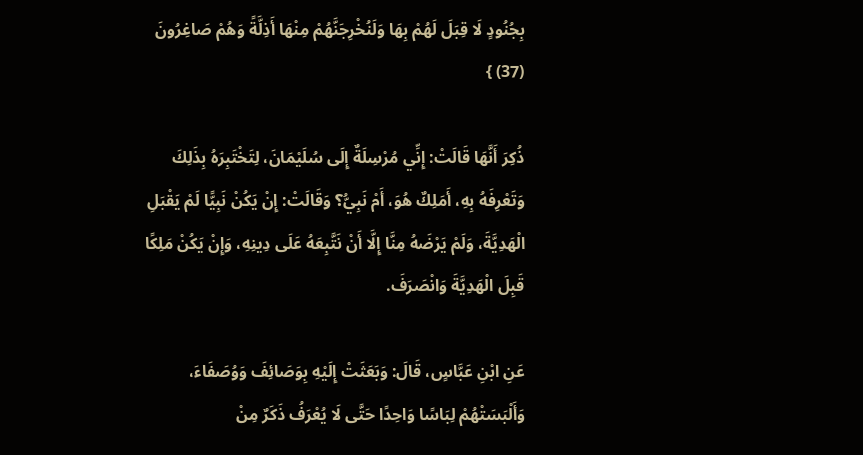بِجُنُودٍ لَا قِبَلَ لَهُمْ بِهَا وَلَنُخْرِجَنَّهُمْ مِنْهَا أَذِلَّةً وَهُمْ صَاغِرُونَ (37) }

ذُكِرَ أَنَّهَا قَالَتْ: إِنِّي مُرْسِلَةٌ إِلَى سُلَيْمَانَ، لِتَخْتَبِرَهُ بِذَلِكَ وَتَعْرِفَهُ بِهِ، أَمَلِكٌ هُوَ، أَمْ نَبِيُّ؟ وَقَالَتْ: إِنْ يَكُنْ نَبِيًّا لَمْ يَقْبَلِ الْهَدِيَّةَ، وَلَمْ يَرْضَهُ مِنَّا إِلَّا أَنْ نَتَّبِعَهُ عَلَى دِينِهِ، وَإِنْ يَكُنْ مَلِكًا قَبِلَ الْهَدِيَّةَ وَانْصَرَفَ.

عَنِ ابْنِ عَبَّاسٍ، قَالَ: وَبَعَثَتْ إِلَيْهِ بِوَصَائِفَ وَوُصَفَاءَ، وَأَلْبَسَتْهُمْ لِبَاسًا وَاحِدًا حَتَّى لَا يُعْرَفُ ذَكَرٌ مِنْ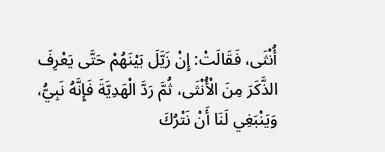أُنْثَى، فَقَالَتْ: إِنْ زَيَّلَ بَيْنَهُمْ حَتَّى يَعْرِفَ الذَّكَرَ مِنَ الْأُنْثَى، ثُمَّ رَدَّ الْهَدِيَّةَ فَإِنَّهُ نَبِيُّ، وَيَنْبَغِي لَنَا أَنْ نَتْرُكَ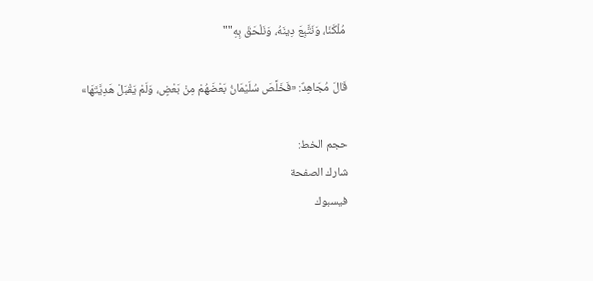مُلْكَنَا، وَنَتَّبِعَ دِينَهُ، وَنَلْحَقَ بِهِ""

قَالَ مُجَاهِدٌ: «فَخَلَّصَ سُلَيْمَانُ بَعْضَهُمْ مِنْ بَعْضٍ، وَلَمْ يَقْبَلْ هَدِيَّتَهَا»

حجم الخط:
شارك الصفحة
فيسبوك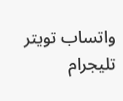واتساب تويتر تليجرام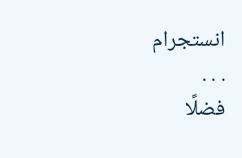انستجرام
. . .
فضلًا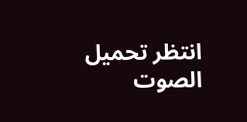انتظر تحميل الصوت